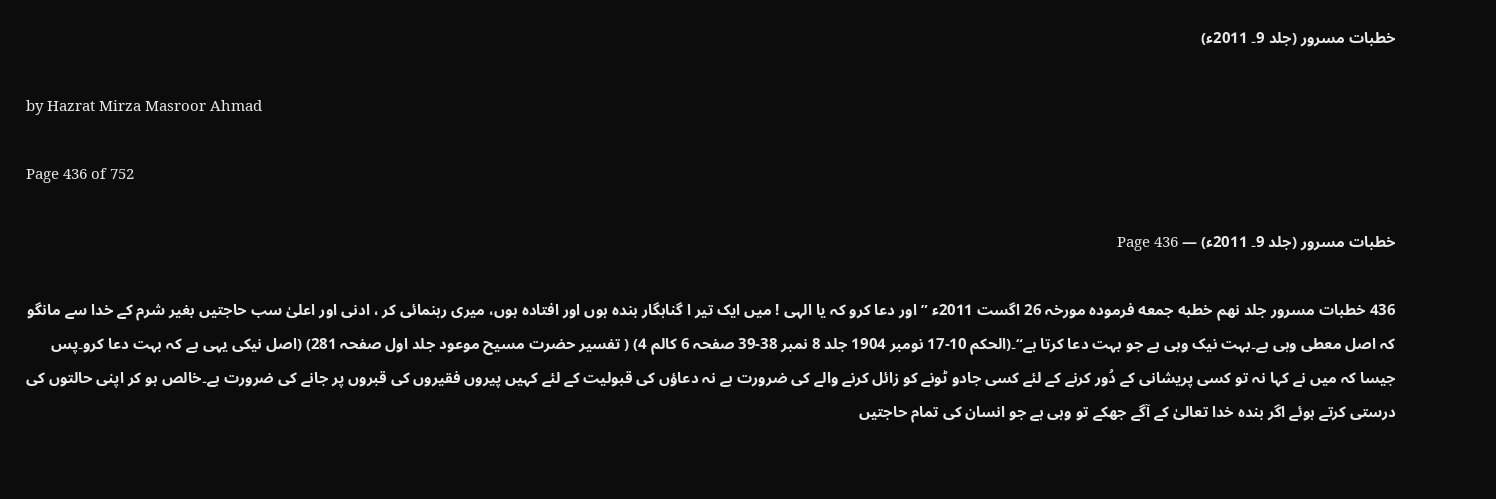خطبات مسرور (جلد 9۔ 2011ء)

by Hazrat Mirza Masroor Ahmad

Page 436 of 752

خطبات مسرور (جلد 9۔ 2011ء) — Page 436

436 خطبات مسرور جلد نهم خطبه جمعه فرمودہ مورخہ 26 اگست 2011ء ” اور دعا کرو کہ یا الہی ! میں ایک تیر ا گناہگار بندہ ہوں اور افتادہ ہوں، میری رہنمائی کر ، ادنی اور اعلیٰ سب حاجتیں بغیر شرم کے خدا سے مانگو کہ اصل معطی وہی ہے۔بہت نیک وہی ہے جو بہت دعا کرتا ہے“۔(الحکم 10-17 نومبر 1904 جلد 8 نمبر 38-39 صفحہ 6 کالم 4) ( تفسیر حضرت مسیح موعود جلد اول صفحہ 281) (اصل نیکی یہی ہے کہ بہت دعا کرو۔پس جیسا کہ میں نے کہا نہ تو کسی پریشانی کے دُور کرنے کے لئے کسی جادو ٹونے کو زائل کرنے والے کی ضرورت ہے نہ دعاؤں کی قبولیت کے لئے کہیں پیروں فقیروں کی قبروں پر جانے کی ضرورت ہے۔خالص ہو کر اپنی حالتوں کی درستی کرتے ہوئے اگر بندہ خدا تعالیٰ کے آگے جھکے تو وہی ہے جو انسان کی تمام حاجتیں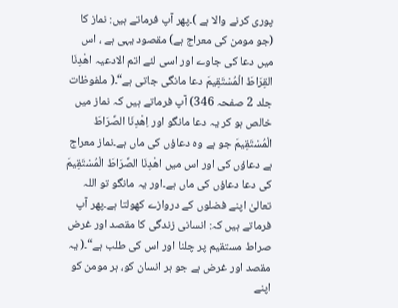پوری کرنے والا ہے )۔پھر آپ فرماتے ہیں: نماز کا (جو مومن کی معراج ہے) مقصود یہی ہے ، اس میں دعا کی جاوے اور اسی لئے اتم الادعیہ اهْدِنَا القِرَاطَ الْمُسْتَقِيمَ دعا مانگی جاتی ہے“۔( ملفوظات جلد 2 صفحہ 346) آپ فرماتے ہیں کہ نماز میں خالص ہو کر یہ دعا مانگو اور اِهْدِنَا الصِّرَاطَ الْمُسْتَقِيمَ جو ہے وہ دعاؤں کی ماں ہے۔نماز معراج ہے دعاؤں کی اور اس میں اهْدِنَا الصِّرَاطَ الْمُسْتَقِيمَ کی دعا دعاؤں کی ماں ہے۔اور یہ مانگو تو اللہ تعالیٰ اپنے فضلوں کے دروازے کھولتا ہے۔پھر آپ فرماتے ہیں کہ: انسانی زندگی کا مقصد اور غرض صراط مستقیم پر چلنا اور اس کی طلب ہے“۔( یہ مقصد اور غرض ہے جو ہر انسان کو، ہر مومن کو اپنے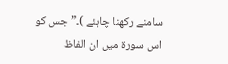سامنے رکھنا چاہئے )۔”جس کو اس سورۃ میں ان الفاظ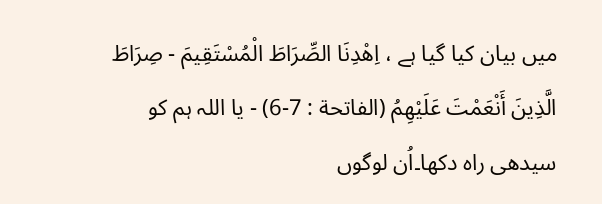میں بیان کیا گیا ہے ، اِهْدِنَا الصِّرَاطَ الْمُسْتَقِيمَ - صِرَاطَ الَّذِينَ أَنْعَمْتَ عَلَيْهِمُ (الفاتحة : 7-6) - یا اللہ ہم کو سیدھی راہ دکھا۔اُن لوگوں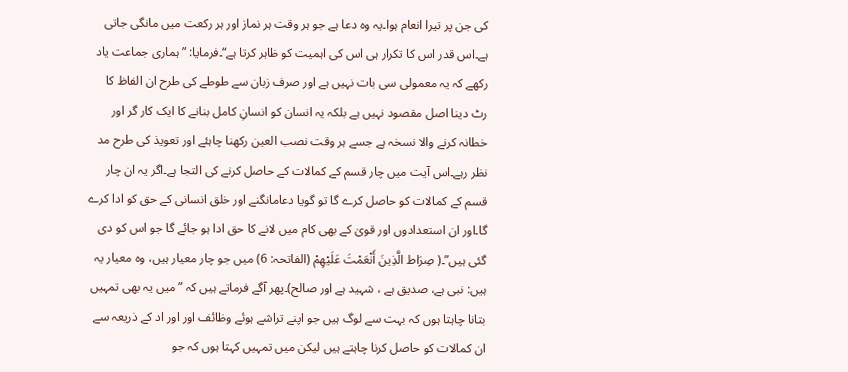کی جن پر تیرا انعام ہوا۔یہ وہ دعا ہے جو ہر وقت ہر نماز اور ہر رکعت میں مانگی جاتی ہے۔اس قدر اس کا تکرار ہی اس کی اہمیت کو ظاہر کرتا ہے“۔فرمایا: ”ہماری جماعت یاد رکھے کہ یہ معمولی سی بات نہیں ہے اور صرف زبان سے طوطے کی طرح ان الفاظ کا رٹ دینا اصل مقصود نہیں ہے بلکہ یہ انسان کو انسانِ کامل بنانے کا ایک کار گر اور خطانہ کرنے والا نسخہ ہے جسے ہر وقت نصب العین رکھنا چاہئے اور تعویذ کی طرح مد نظر رہے۔اس آیت میں چار قسم کے کمالات کے حاصل کرنے کی التجا ہے۔اگر یہ ان چار قسم کے کمالات کو حاصل کرے گا تو گویا دعامانگنے اور خلق انسانی کے حق کو ادا کرے گا۔اور ان استعدادوں اور قویٰ کے بھی کام میں لانے کا حق ادا ہو جائے گا جو اس کو دی گئی ہیں”۔( صِرَاط الَّذِينَ أَنْعَمْتَ عَلَيْهِمْ (الفاتحہ: 6) میں جو چار معیار ہیں، وہ معیار یہ ہیں: نبی ہے، صدیق ہے ، شہید ہے اور صالح)۔پھر آگے فرماتے ہیں کہ ”میں یہ بھی تمہیں بتانا چاہتا ہوں کہ بہت سے لوگ ہیں جو اپنے تراشے ہوئے وظائف اور اور اد کے ذریعہ سے ان کمالات کو حاصل کرنا چاہتے ہیں لیکن میں تمہیں کہتا ہوں کہ جو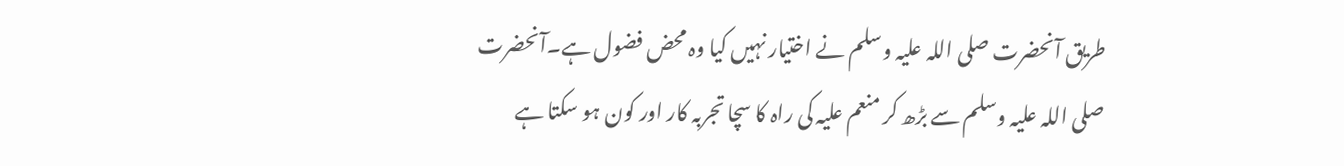طریق آنحضرت صلی اللہ علیہ وسلم نے اختیار نہیں کیا وہ محض فضول ہے۔آنحضرت صلی اللہ علیہ وسلم سے بڑھ کر منعم علیہ کی راہ کا سچا تجربہ کار اور کون ہو سکتا ہے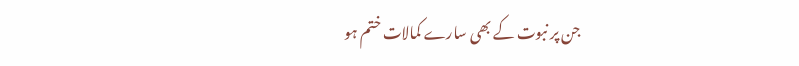جن پر نبوت کے بھی سارے کمالات ختم ہو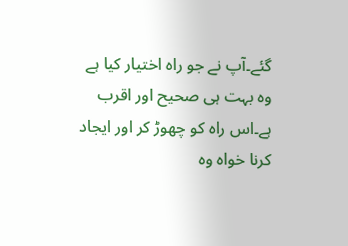گئے۔آپ نے جو راہ اختیار کیا ہے وہ بہت ہی صحیح اور اقرب ہے۔اس راہ کو چھوڑ کر اور ایجاد کرنا خواہ وہ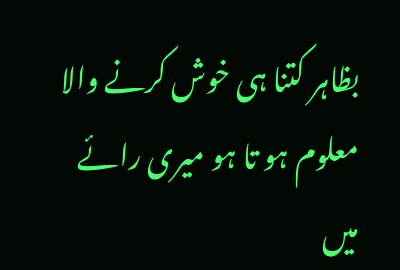بظاہر کتنا ہی خوش کرنے والا معلوم ہو تا ہو میری رائے میں